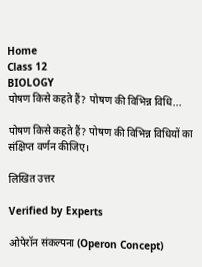Home
Class 12
BIOLOGY
पोषण किसे कहते हैं? पोषण की विभिन्न विधि...

पोषण किसे कहते हैं? पोषण की विभिन्न विधियों का संक्षिप्त वर्णन कीजिए।

लिखित उत्तर

Verified by Experts

ओपेरॉन संकल्पना (Operon Concept)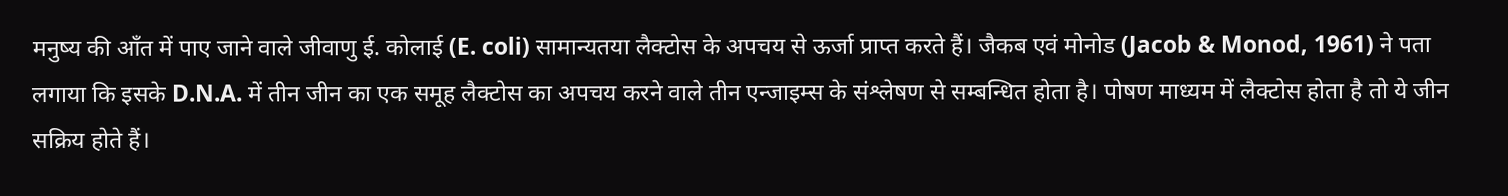मनुष्य की आँत में पाए जाने वाले जीवाणु ई. कोलाई (E. coli) सामान्यतया लैक्टोस के अपचय से ऊर्जा प्राप्त करते हैं। जैकब एवं मोनोड (Jacob & Monod, 1961) ने पता लगाया कि इसके D.N.A. में तीन जीन का एक समूह लैक्टोस का अपचय करने वाले तीन एन्जाइम्स के संश्लेषण से सम्बन्धित होता है। पोषण माध्यम में लैक्टोस होता है तो ये जीन सक्रिय होते हैं।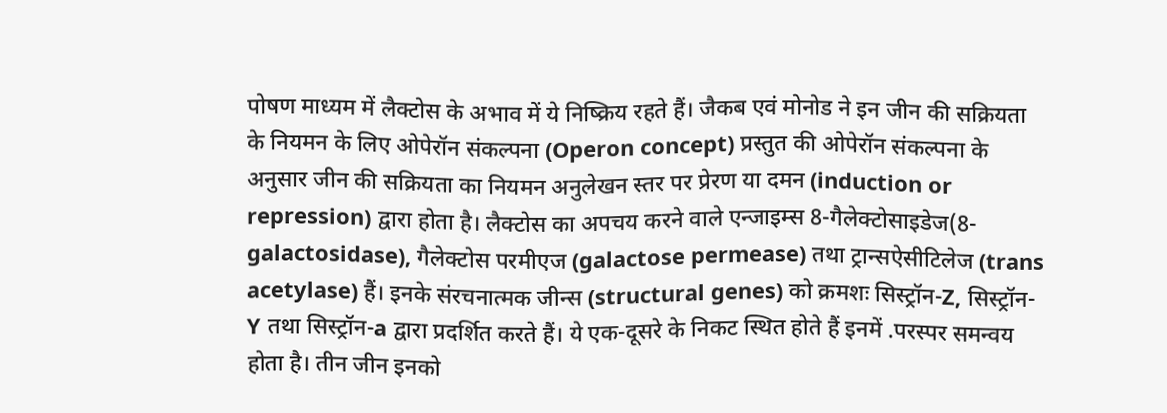पोषण माध्यम में लैक्टोस के अभाव में ये निष्क्रिय रहते हैं। जैकब एवं मोनोड ने इन जीन की सक्रियता के नियमन के लिए ओपेरॉन संकल्पना (Operon concept) प्रस्तुत की ओपेरॉन संकल्पना के अनुसार जीन की सक्रियता का नियमन अनुलेखन स्तर पर प्रेरण या दमन (induction or repression) द्वारा होता है। लैक्टोस का अपचय करने वाले एन्जाइम्स 8-गैलेक्टोसाइडेज(8-galactosidase), गैलेक्टोस परमीएज (galactose permease) तथा ट्रान्सऐसीटिलेज (trans acetylase) हैं। इनके संरचनात्मक जीन्स (structural genes) को क्रमशः सिस्ट्रॉन-Z, सिस्ट्रॉन-Y तथा सिस्ट्रॉन-a द्वारा प्रदर्शित करते हैं। ये एक-दूसरे के निकट स्थित होते हैं इनमें .परस्पर समन्वय होता है। तीन जीन इनको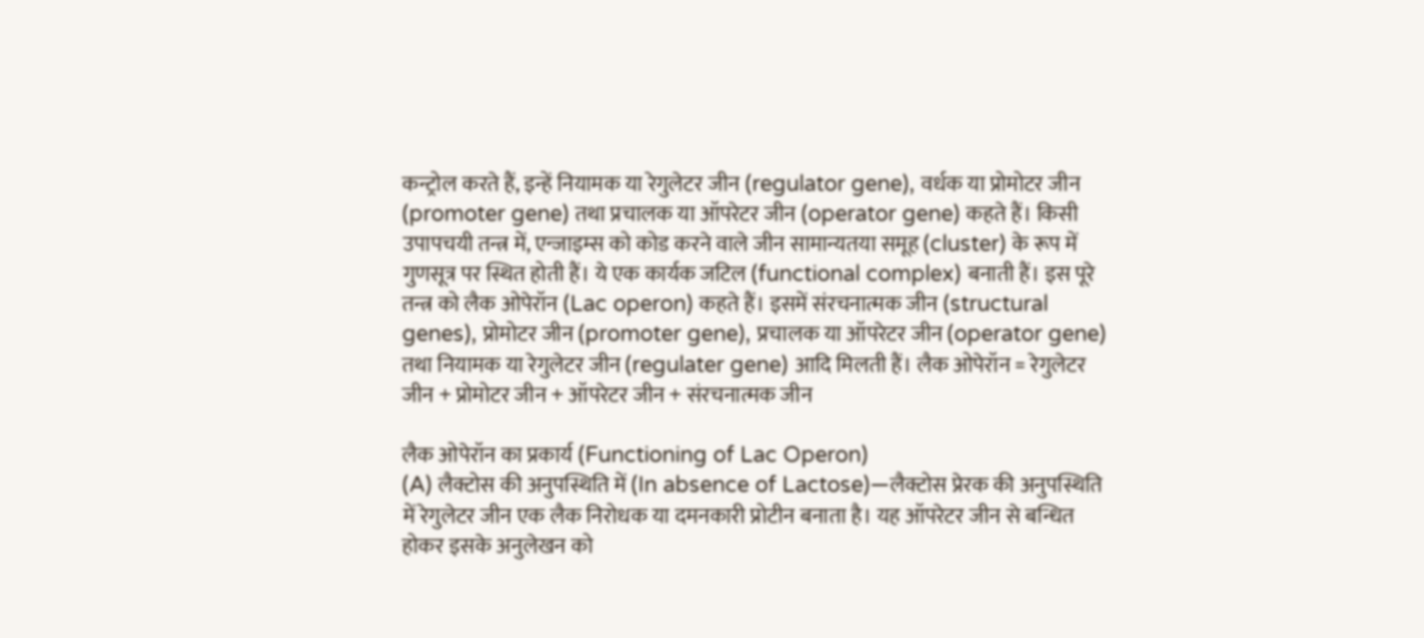कन्ट्रोल करते हैं, इन्हें नियामक या रेगुलेटर जीन (regulator gene), वर्धक या प्रोमोटर जीन (promoter gene) तथा प्रचालक या ऑपरेटर जीन (operator gene) कहते हैं। किसी उपापचयी तन्त्र में, एन्जाइम्स को कोड करने वाले जीन सामान्यतया समूह (cluster) के रूप में गुणसूत्र पर स्थित होती हैं। ये एक कार्यक जटिल (functional complex) बनाती हैं। इस पूरे तन्त्र को लैक ओपेरॉन (Lac operon) कहते हैं। इसमें संरचनात्मक जीन (structural genes), प्रोमोटर जीन (promoter gene), प्रचालक या ऑपरेटर जीन (operator gene) तथा नियामक या रेगुलेटर जीन (regulater gene) आदि मिलती हैं। लैक ओपेरॉन = रेगुलेटर जीन + प्रोमोटर जीन + ऑपरेटर जीन + संरचनात्मक जीन

लैक ओपेरॉन का प्रकार्य (Functioning of Lac Operon)
(A) लैक्टोस की अनुपस्थिति में (In absence of Lactose)—लैक्टोस प्रेरक की अनुपस्थिति में रेगुलेटर जीन एक लैक निरोधक या दमनकारी प्रोटीन बनाता है। यह ऑपरेटर जीन से बन्धित होकर इसके अनुलेखन को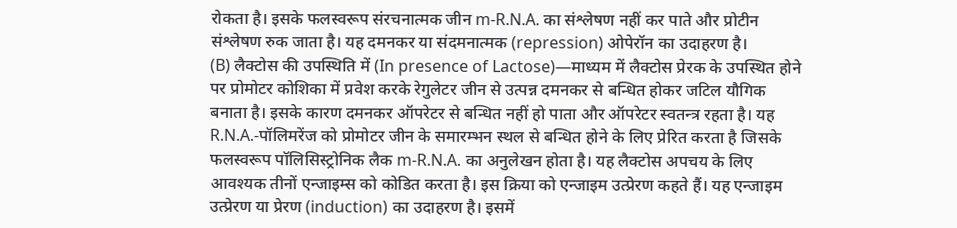रोकता है। इसके फलस्वरूप संरचनात्मक जीन m-R.N.A. का संश्लेषण नहीं कर पाते और प्रोटीन संश्लेषण रुक जाता है। यह दमनकर या संदमनात्मक (repression) ओपेरॉन का उदाहरण है।
(B) लैक्टोस की उपस्थिति में (In presence of Lactose)—माध्यम में लैक्टोस प्रेरक के उपस्थित होने पर प्रोमोटर कोशिका में प्रवेश करके रेगुलेटर जीन से उत्पन्न दमनकर से बन्धित होकर जटिल यौगिक बनाता है। इसके कारण दमनकर ऑपरेटर से बन्धित नहीं हो पाता और ऑपरेटर स्वतन्त्र रहता है। यह R.N.A.-पॉलिमरेंज को प्रोमोटर जीन के समारम्भन स्थल से बन्धित होने के लिए प्रेरित करता है जिसके फलस्वरूप पॉलिसिस्ट्रोनिक लैक m-R.N.A. का अनुलेखन होता है। यह लैक्टोस अपचय के लिए आवश्यक तीनों एन्जाइम्स को कोडित करता है। इस क्रिया को एन्जाइम उत्प्रेरण कहते हैं। यह एन्जाइम उत्प्रेरण या प्रेरण (induction) का उदाहरण है। इसमें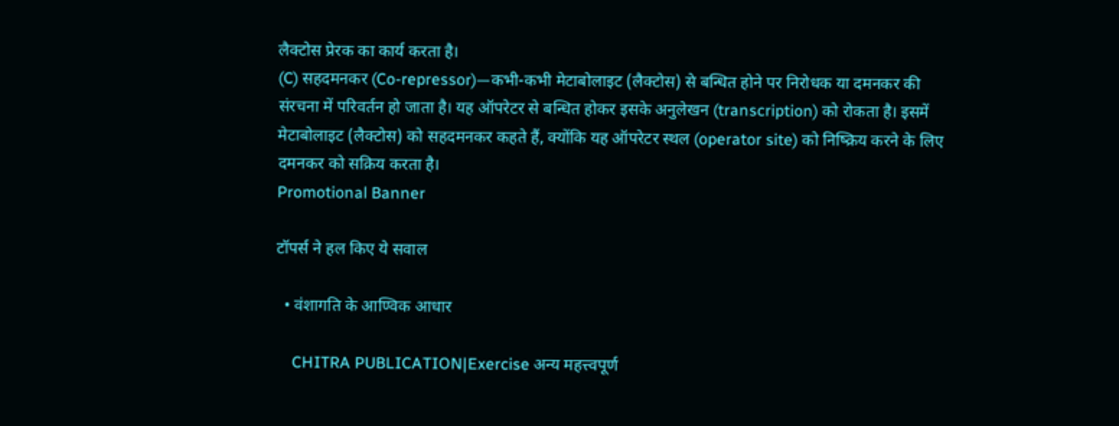लैक्टोस प्रेरक का कार्य करता है।
(C) सहदमनकर (Co-repressor)—कभी-कभी मेटाबोलाइट (लैक्टोस) से बन्धित होने पर निरोधक या दमनकर की संरचना में परिवर्तन हो जाता है। यह ऑपरेटर से बन्धित होकर इसके अनुलेखन (transcription) को रोकता है। इसमें मेटाबोलाइट (लैक्टोस) को सहदमनकर कहते हैं, क्योंकि यह ऑपरेटर स्थल (operator site) को निष्क्रिय करने के लिए दमनकर को सक्रिय करता है।
Promotional Banner

टॉपर्स ने हल किए ये सवाल

  • वंशागति के आण्विक आधार

    CHITRA PUBLICATION|Exercise अन्य महत्त्वपूर्ण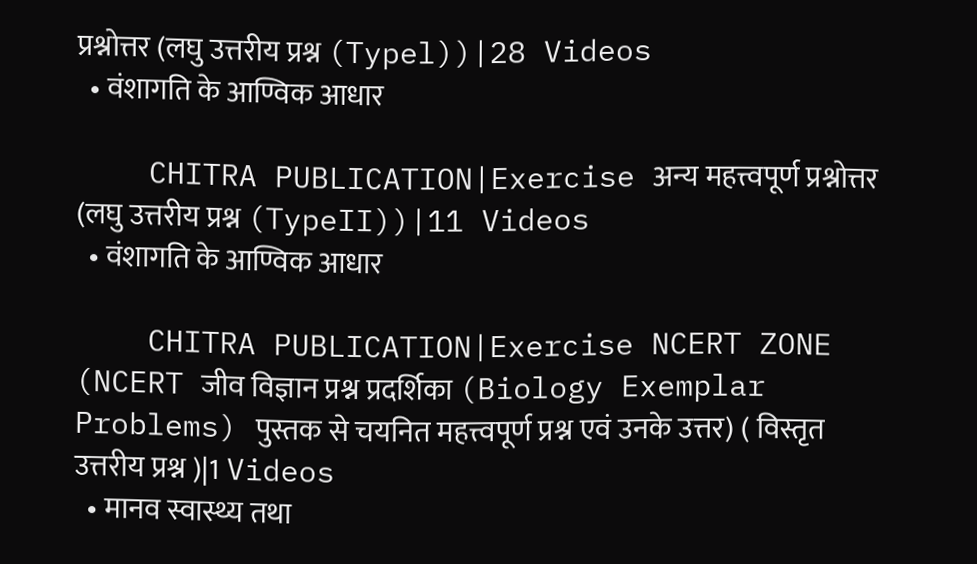प्रश्नोत्तर (लघु उत्तरीय प्रश्न (Typel))|28 Videos
  • वंशागति के आण्विक आधार

    CHITRA PUBLICATION|Exercise अन्य महत्त्वपूर्ण प्रश्नोत्तर (लघु उत्तरीय प्रश्न (TypeII))|11 Videos
  • वंशागति के आण्विक आधार

    CHITRA PUBLICATION|Exercise NCERT ZONE (NCERT जीव विज्ञान प्रश्न प्रदर्शिका (Biology Exemplar Problems) पुस्तक से चयनित महत्त्वपूर्ण प्रश्न एवं उनके उत्तर) ( विस्तृत उत्तरीय प्रश्न )|1 Videos
  • मानव स्वास्थ्य तथा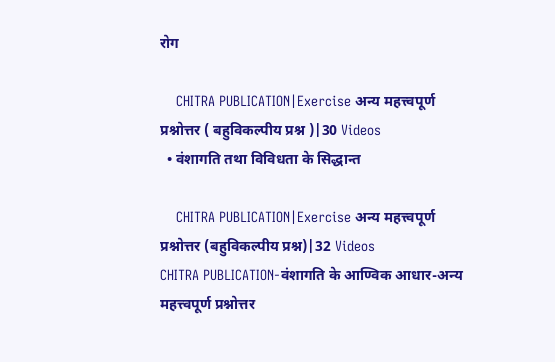रोग

    CHITRA PUBLICATION|Exercise अन्य महत्त्वपूर्ण प्रश्नोत्तर ( बहुविकल्पीय प्रश्न )|30 Videos
  • वंशागति तथा विविधता के सिद्धान्त

    CHITRA PUBLICATION|Exercise अन्य महत्त्वपूर्ण प्रश्नोत्तर (बहुविकल्पीय प्रश्न)|32 Videos
CHITRA PUBLICATION-वंशागति के आण्विक आधार-अन्य महत्त्वपूर्ण प्रश्नोत्तर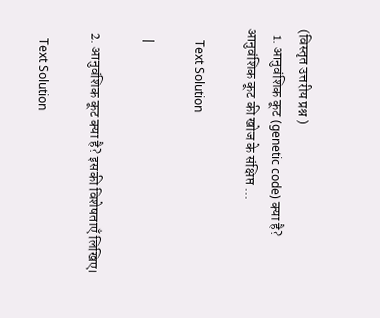(विस्तृत उत्तरीय प्रश्न )
  1. आनुवंशिक कूट (genetic code) क्या है? आनुवंशिक कूट की खोज के संक्षिप्त ...

    Text Solution

    |

  2. आनुवंशिक कूट क्या है? इसकी विशेषताएँ लिखिए।

    Text Solution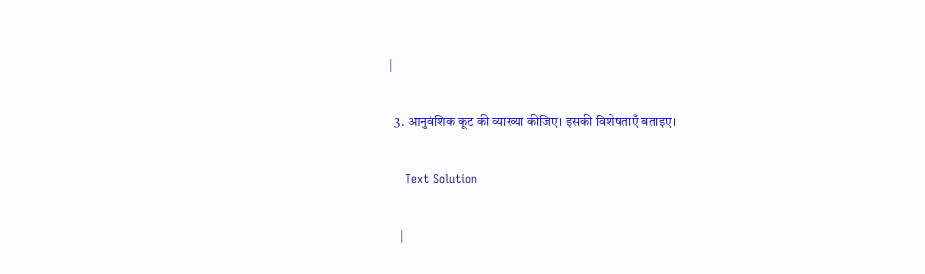|

  3. आनुवंशिक कूट की व्याख्या कीजिए। इसकी विशेषताएँ बताइए।

    Text Solution

    |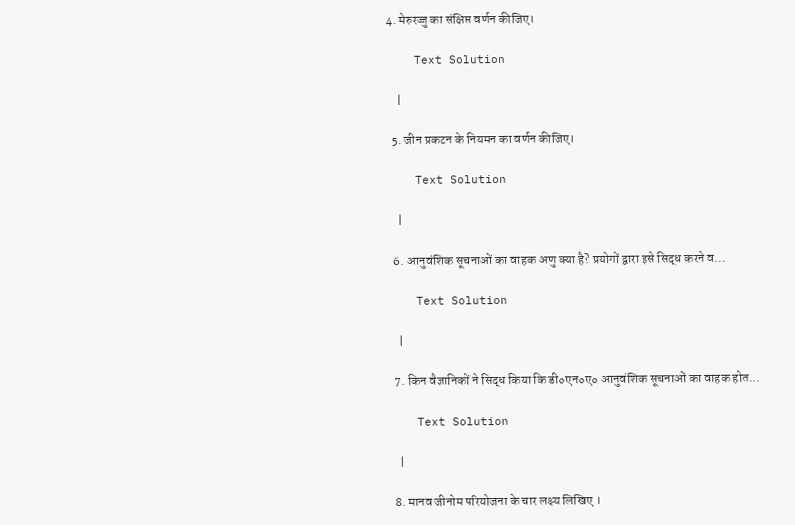4. मेरुरज्जु का संक्षिप्त वर्णन कीजिए।

    Text Solution

    |

  5. जीन प्रकटन के नियमन का वर्णन कीजिए।

    Text Solution

    |

  6. आनुवंशिक सूचनाओं का वाहक अणु क्या है? प्रयोगों द्वारा इसे सिद्ध करने व...

    Text Solution

    |

  7. किन वैज्ञानिकों ने सिद्ध किया कि डी०एन०ए० आनुवंशिक सूचनाओं का वाहक होत...

    Text Solution

    |

  8. मानव जीनोम परियोजना के चार लक्ष्य लिखिए ।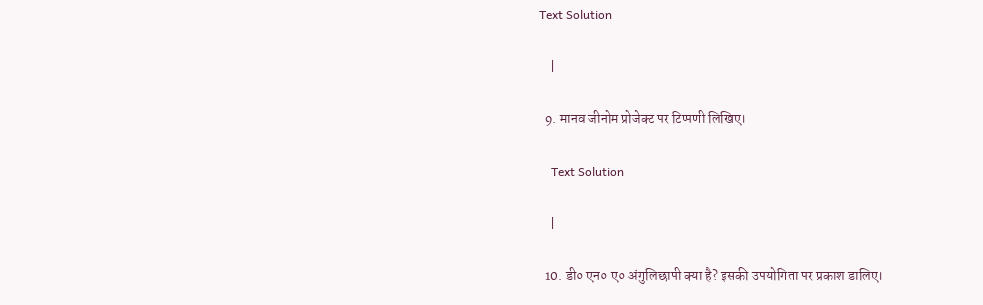Text Solution

    |

  9. मानव जीनोम प्रोजेक्ट पर टिप्पणी लिखिए।

    Text Solution

    |

  10. डी० एन० ए० अंगुलिछापी क्या है? इसकी उपयोगिता पर प्रकाश डालिए।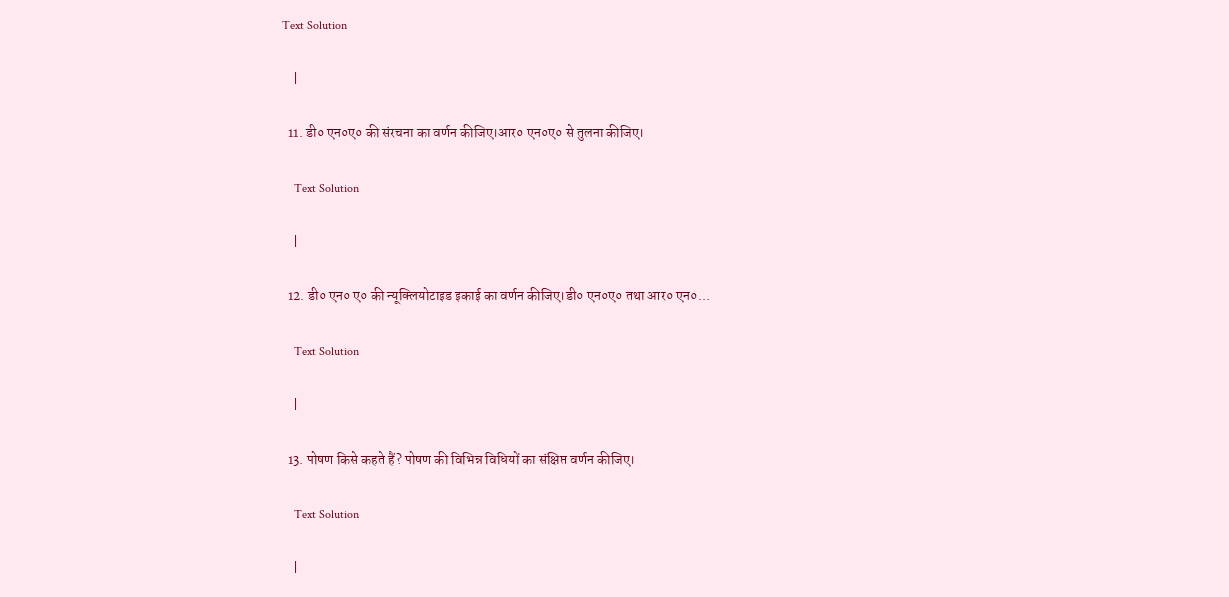Text Solution

    |

  11. डी० एन०ए० की संरचना का वर्णन कीजिए।आर० एन०ए० से तुलना कीजिए।

    Text Solution

    |

  12. डी० एन० ए० की न्यूक्लियोटाइड इकाई का वर्णन कीजिए।डी० एन०ए० तथा आर० एन०...

    Text Solution

    |

  13. पोषण किसे कहते हैं? पोषण की विभिन्न विधियों का संक्षिप्त वर्णन कीजिए।

    Text Solution

    |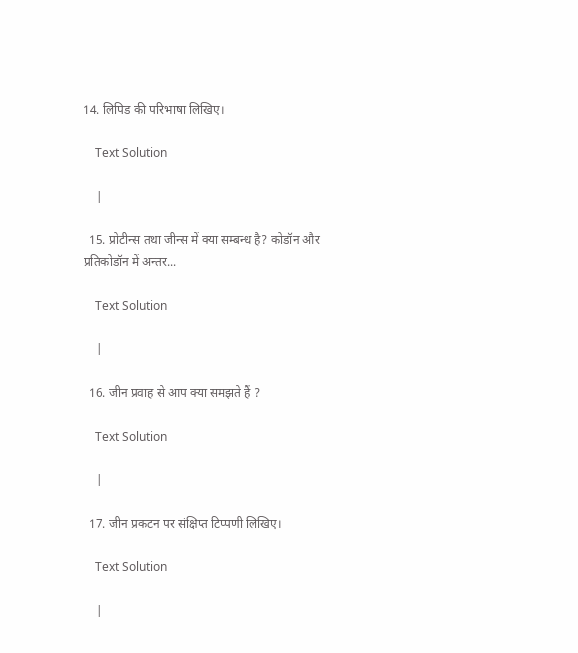14. लिपिड की परिभाषा लिखिए।

    Text Solution

    |

  15. प्रोटीन्स तथा जीन्स में क्या सम्बन्ध है? कोडॉन और प्रतिकोडॉन में अन्तर...

    Text Solution

    |

  16. जीन प्रवाह से आप क्या समझते हैं ?

    Text Solution

    |

  17. जीन प्रकटन पर संक्षिप्त टिप्पणी लिखिए।

    Text Solution

    |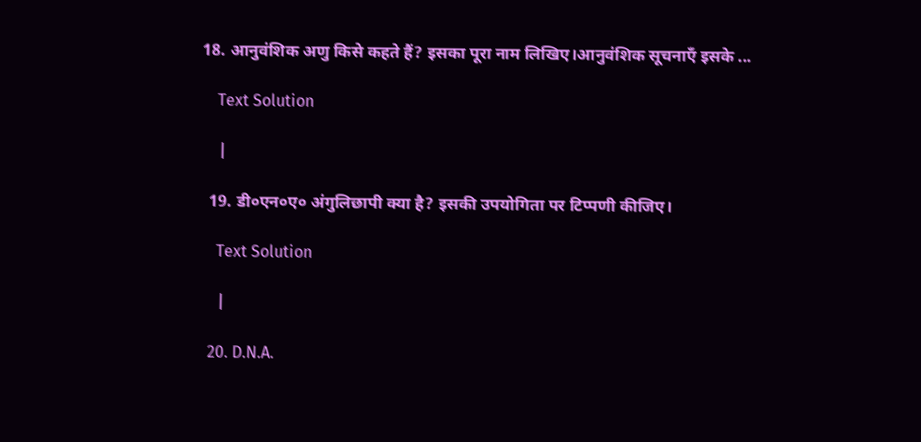18. आनुवंशिक अणु किसे कहते हैं? इसका पूरा नाम लिखिए।आनुवंशिक सूचनाएँ इसके ...

    Text Solution

    |

  19. डी०एन०ए० अंगुलिछापी क्या है? इसकी उपयोगिता पर टिप्पणी कीजिए।

    Text Solution

    |

  20. D.N.A.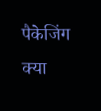पैकेजिंग क्या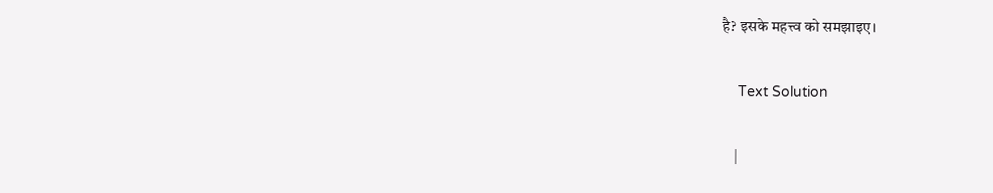है? इसके महत्त्व को समझाइए।

    Text Solution

    |